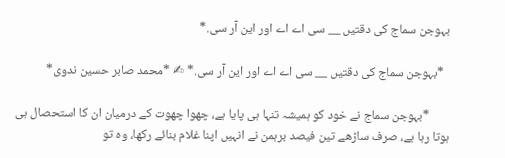بہوجن سماج کی دقتیں __ سی اے اے اور این آر سی.*

  *بہوجن سماج کی دقتیں __ سی اے اے اور این آر سی.* ✍ *محمد صابر حسین ندوی*

       *بہوجن سماج نے خود کو ہمیشہ تنہا ہی پایا ہے، چھوا چھوت کے درمیان ان کا استحصال ہی ہوتا رہا ہے، صرف ساڑھے تین فیصد برہمن نے انہیں اپنا غلام بنائے رکھا، وہ تو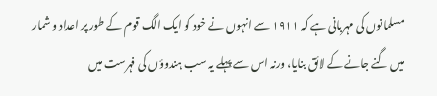مسلمانوں کی مہربانی ہے کہ ١٩١١ سے انہوں نے خود کو ایک الگ قوم کے طور پر اعداد و شمار میں گنے جانے کے لائق بنایا، ورنہ اس سے پہلے یہ سب ہندوؤں کی فہرست میں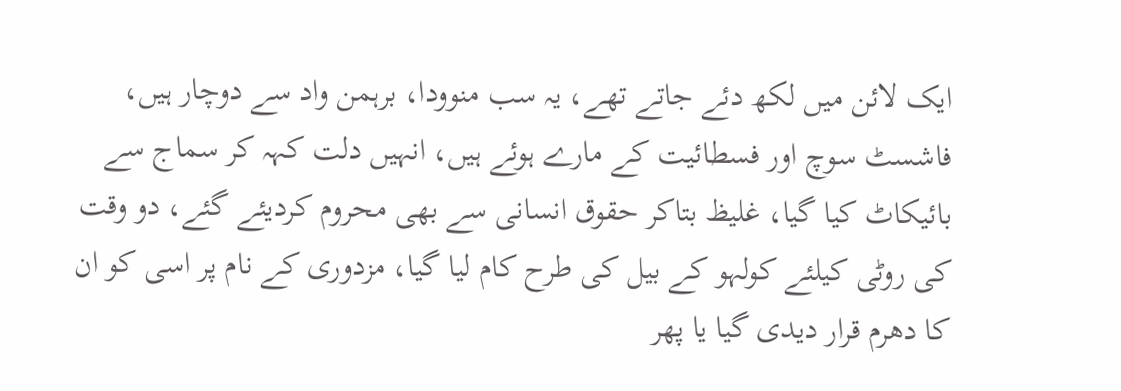ایک لائن میں لکھ دئے جاتے تھے، یہ سب منوودا، برہمن واد سے دوچار ہیں، فاشسٹ سوچ اور فسطائیت کے مارے ہوئے ہیں، انہیں دلت کہہ کر سماج سے بائیکاٹ کیا گیا، غلیظ بتاکر حقوق انسانی سے بھی محروم کردیئے گئے، دو وقت کی روٹی کیلئے کولہو کے بیل کی طرح کام لیا گیا، مزدوری کے نام پر اسی کو ان کا دھرم قرار دیدی گیا یا پھر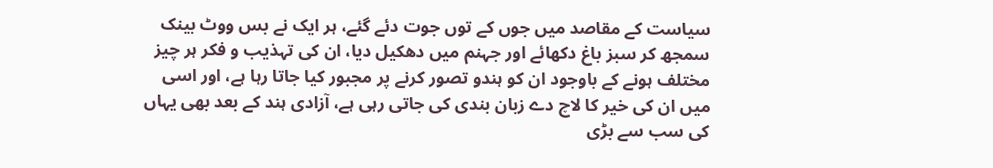سیاست کے مقاصد میں جوں کے توں جوت دئے گئے، ہر ایک نے بس ووٹ بینک سمجھ کر سبز باغ دکھائے اور جہنم میں دھکیل دیا، ان کی تہذیب و فکر ہر چیز مختلف ہونے کے باوجود ان کو ہندو تصور کرنے پر مجبور کیا جاتا رہا ہے، اور اسی میں ان کی خیر کا لاچ دے زبان بندی کی جاتی رہی ہے، آزادی ہند کے بعد بھی یہاں کی سب سے بڑی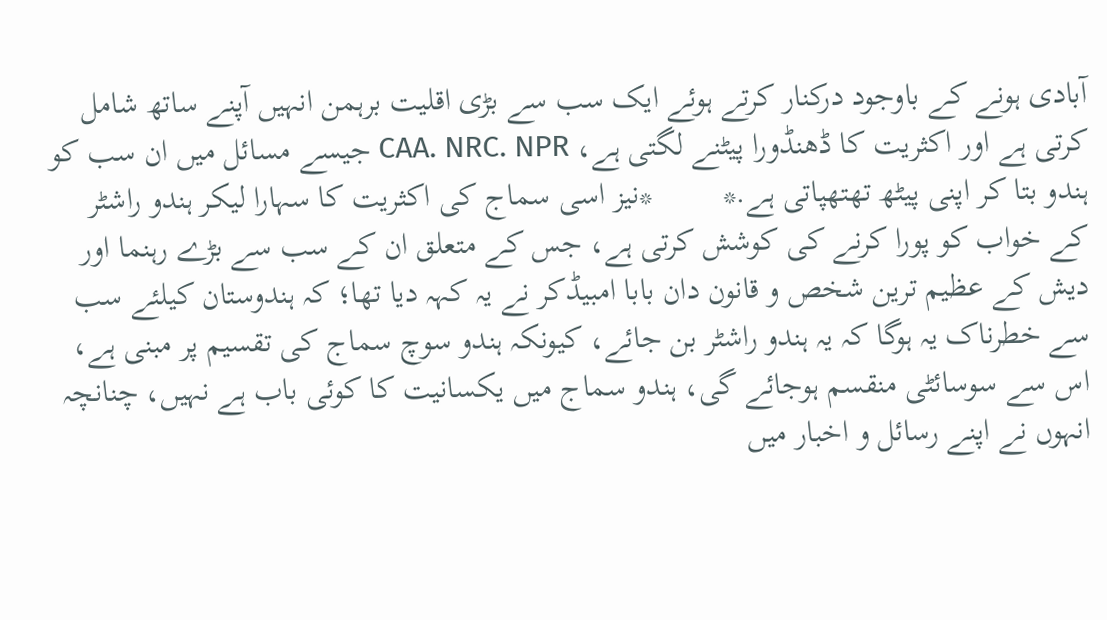آبادی ہونے کے باوجود درکنار کرتے ہوئے ایک سب سے بڑی اقلیت برہمن انہیں آپنے ساتھ شامل کرتی ہے اور اکثریت کا ڈھنڈورا پیٹنے لگتی ہے، CAA. NRC. NPR جیسے مسائل میں ان سب کو ہندو بتا کر اپنی پیٹھ تھتھپاتی ہے.*         *نیز اسی سماج کی اکثریت کا سہارا لیکر ہندو راشٹر کے خواب کو پورا کرنے کی کوشش کرتی ہے، جس کے متعلق ان کے سب سے بڑے رہنما اور دیش کے عظیم ترین شخص و قانون دان بابا امبیڈکر نے یہ کہہ دیا تھا؛ کہ ہندوستان کیلئے سب سے خطرناک یہ ہوگا کہ یہ ہندو راشٹر بن جائے، کیونکہ ہندو سوچ سماج کی تقسیم پر مبنی ہے، اس سے سوسائٹی منقسم ہوجائے گی، ہندو سماج میں یکسانیت کا کوئی باب ہے نہیں، چنانچہ انہوں نے اپنے رسائل و اخبار میں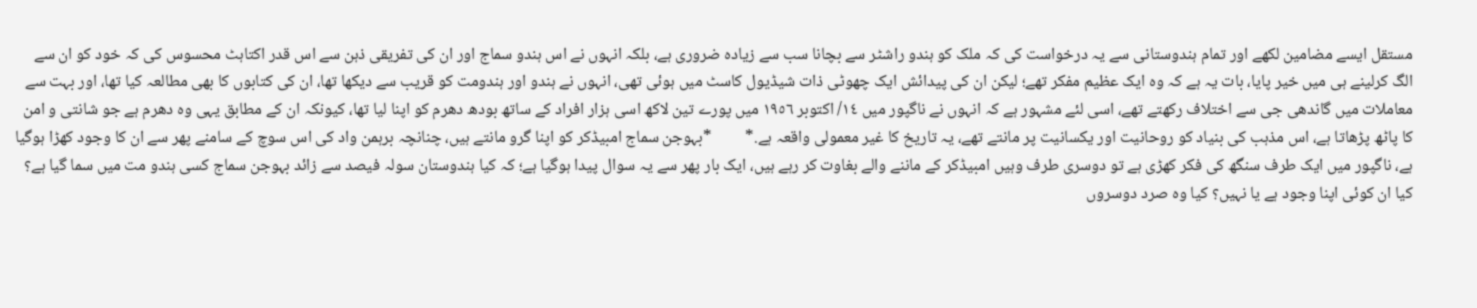مستقل ایسے مضامین لکھے اور تمام ہندوستانی سے یہ درخواست کی کہ ملک کو ہندو راشٹر سے بچانا سب سے زیادہ ضروری ہے، بلکہ انہوں نے اس ہندو سماج اور ان کی تفریقی ذہن سے اس قدر اکتاہٹ محسوس کی کہ خود کو ان سے الگ کرلینے ہی میں خیر پایا، بات یہ ہے کہ وہ ایک عظیم مفکر تھے؛ لیکن ان کی پیدائش ایک چھوٹی ذات شیڈیول کاسٹ میں ہوئی تھی، انہوں نے ہندو اور ہندومت کو قریب سے دیکھا تھا، ان کی کتابوں کا بھی مطالعہ کیا تھا، اور بہت سے معاملات میں گاندھی جی سے اختلاف رکھتے تھے، اسی لئے مشہور ہے کہ انہوں نے ناگپور میں ١٤/ اکتوبر ١٩٥٦ میں پورے تین لاکھ اسی ہزار افراد کے ساتھ بودھ دھرم کو اپنا لیا تھا، کیونکہ ان کے مطابق یہی وہ دھرم ہے جو شانتی و امن کا پاٹھ پڑھاتا ہے، اس مذہب کی بنیاد کو روحانیت اور یکسانیت پر مانتے تھے، یہ تاریخ کا غیر معمولی واقعہ ہے.*         *بہوجن سماج امبیڈکر کو اپنا گرو مانتے ہیں، چنانچہ برہمن واد کی اس سوچ کے سامنے پھر سے ان کا وجود کھڑا ہوگیا ہے، ناگپور میں ایک طرف سنگھ کی فکر کھڑی ہے تو دوسری طرف وہیں امبیڈکر کے ماننے والے بغاوت کر رہے ہیں، ایک بار پھر سے یہ سوال پیدا ہوگیا ہے؛ کہ کیا ہندوستان سولہ فیصد سے زائد بہوجن سماج کسی ہندو مت میں سما گیا ہے؟ کیا ان کوئی اپنا وجود ہے یا نہیں؟ کیا وہ صرد دوسروں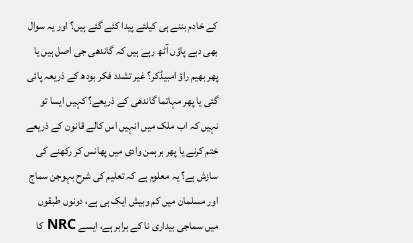کے خادم بننے ہی کیلئے پیدا کئے گئے ہیں؟ اور یہ سوال بھی دبے پاؤں آٹھ رہے ہیں کہ گاندھی جی اصل ہیں یا پھر بھیم راؤ امبیڈکر؟ غیر تشدد فکر بودھ کے ذریعہ پائی گئی یا پھر مہاتما گاندھی کے ذریعے؟ کہیں ایسا تو نہیں کہ اب ملک میں انہیں اس کالے قانون کے ذریعے ختم کرنے یا پھر برہمن وادی میں پھانس کر رکھنے کی سازش ہے؟ یہ معلوم ہے کہ تعلیم کی شرح بہوجن سماج اور مسلمان میں کم وبیش ایک ہی ہے، دونوں طبقوں میں سماجی بیداری نا کے برابر ہے، ایسے NRC کا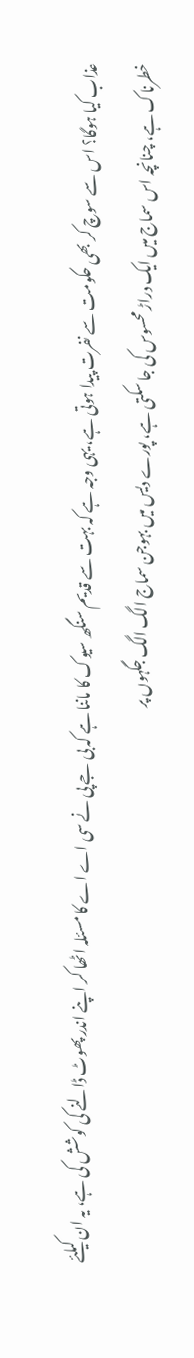عذاب کیا ہوگا؟ اس سے سوچ کر بھی حکومت سے نفرت پیدا ہوتی ہے، یہی وجہ ہے کہ بہت سے قدیم سنگھ سیوک کا ماننا ہے کہ بی جے پی نے سی اے اے کا مسئلہ اٹھا کر اپنے اندر پھوٹ ڈالنے کی کوشش کی ہے، یہ ان کیلئے خطرناک ہے، چنانچہ اس سماج میں ایک دراڑ محسوس کی جا سکتی ہے، پورے دیس میں بہوجن سماج الگ الگ جگہوں پر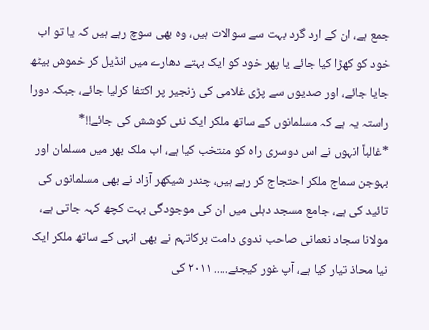جمع ہے، ان کے ارد گرد بہت سے سوالات ہیں، وہ بھی سوچ رہے ہیں کہ یا تو اب خود کو کھڑا کیا جائے یا پھر خود کو ایک بہتے دھارے میں انڈیل کر خموش بیٹھ جایا جائے، اور صدیوں سے پڑی غلامی کی زنجیر پر اکتفا کرلیا جائے، جبکہ دورا راستہ یہ ہے کہ مسلمانوں کے ساتھ ملکر ایک نئی کوشش کی جائے!!*          *غالباً انہوں نے اس دوسری راہ کو منتخب کیا ہے، اب ملک بھر میں مسلمان اور بہوجن سماج ملکر احتجاج کر رہے ہیں، چندر شیکھر آزاد نے بھی مسلمانوں کی تائید کی ہے، جامع مسجد دہلی میں ان کی موجودگی بہت کچھ کہہ جاتی ہے، مولانا سجاد نعمانی صاحب ندوی دامت برکاتہم نے بھی انہی کے ساتھ ملکر ایک نیا محاذ تیار کیا ہے، آپ غور کیجئے..... ٢٠١١ کی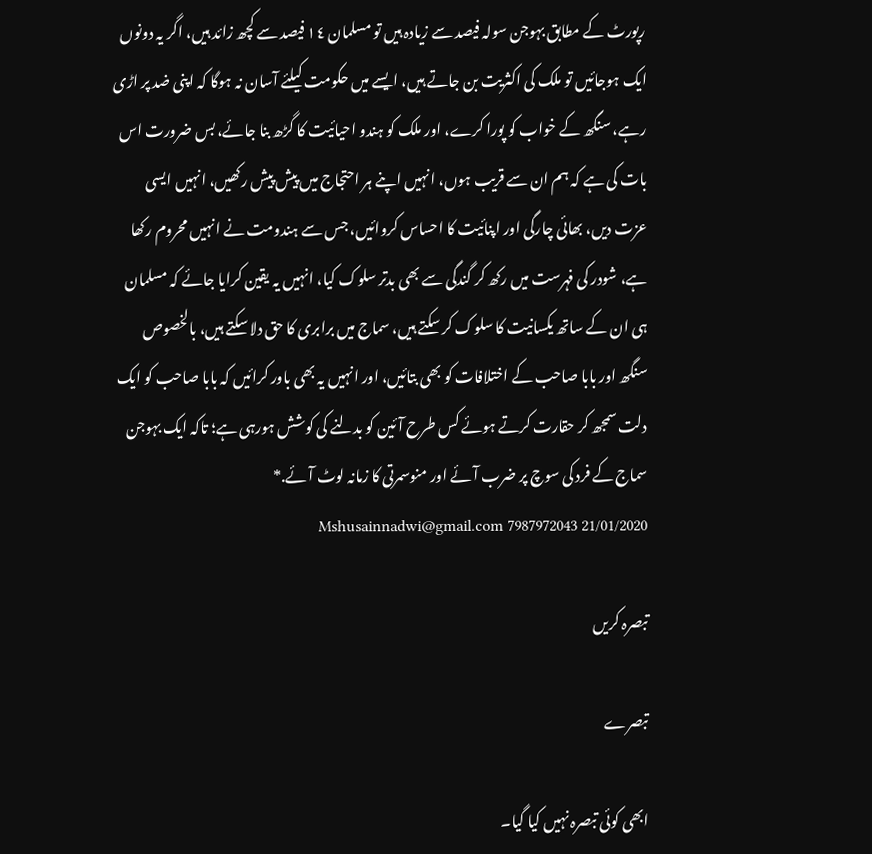رپورٹ کے مطابق بہوجن سولہ فیصد سے زیادہ ہیں تو مسلمان ١٤ فیصد سے کچھ زائد ہیں، اگر یہ دونوں ایک ہوجائیں تو ملک کی اکثریت بن جاتے ہیں، ایسے میں حکومت کیلئے آسان نہ ہوگا کہ اپنی ضد پر اڑی رہے، سنگھ کے خواب کو پورا کرے، اور ملک کو ہندو احیائیت کا گڑھ بنا جائے، بس ضرورت اس بات کی ہے کہ ہم ان سے قریب ہوں، انہیں اپنے ہر احتجاج میں پیش پیش رکھیں، انہیں ایسی عزت دیں، بھائی چارگی اور اپنائیت کا احساس کروائیں، جس سے ہندومت نے انہیں محروم رکھا ہے، شودر کی فہرست میں رکھ کر گندگی سے بھی بدتر سلوک کیا، انہیں یہ یقین کرایا جائے کہ مسلمان ہی ان کے ساتھ یکسانیت کا سلوک کر سکتے ہیں، سماج میں برابری کا حق دلا سکتے ہیں، بالخصوص سنگھ اور بابا صاحب کے اختلافات کو بھی بتائیں، اور انہیں یہ بھی باور کرائیں کہ بابا صاحب کو ایک دلت سمجھ کر حقارت کرتے ہوئے کس طرح آئین کو بدلنے کی کوشش ہورہی ہے؛ تاکہ ایک بہوجن سماج کے فرد کی سوچ پر ضرب آئے اور منوسمرتی کا زمانہ لوٹ آئے.*        Mshusainnadwi@gmail.com 7987972043 21/01/2020

تبصرہ کریں

تبصرے

ابھی کوئی تبصرہ نہیں کیا گیا۔